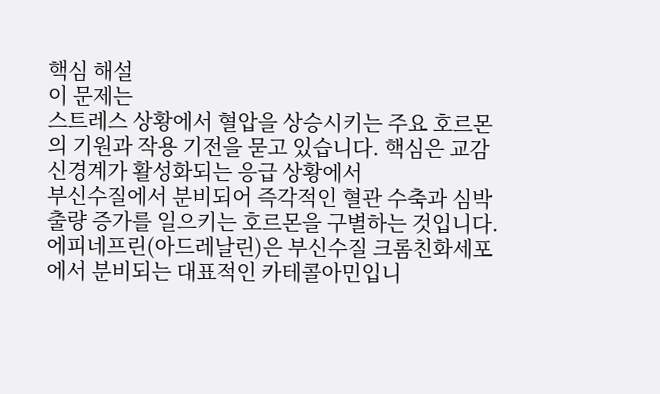핵심 해설
이 문제는
스트레스 상황에서 혈압을 상승시키는 주요 호르몬의 기원과 작용 기전을 묻고 있습니다. 핵심은 교감신경계가 활성화되는 응급 상황에서
부신수질에서 분비되어 즉각적인 혈관 수축과 심박출량 증가를 일으키는 호르몬을 구별하는 것입니다.
에피네프린(아드레날린)은 부신수질 크롬친화세포에서 분비되는 대표적인 카테콜아민입니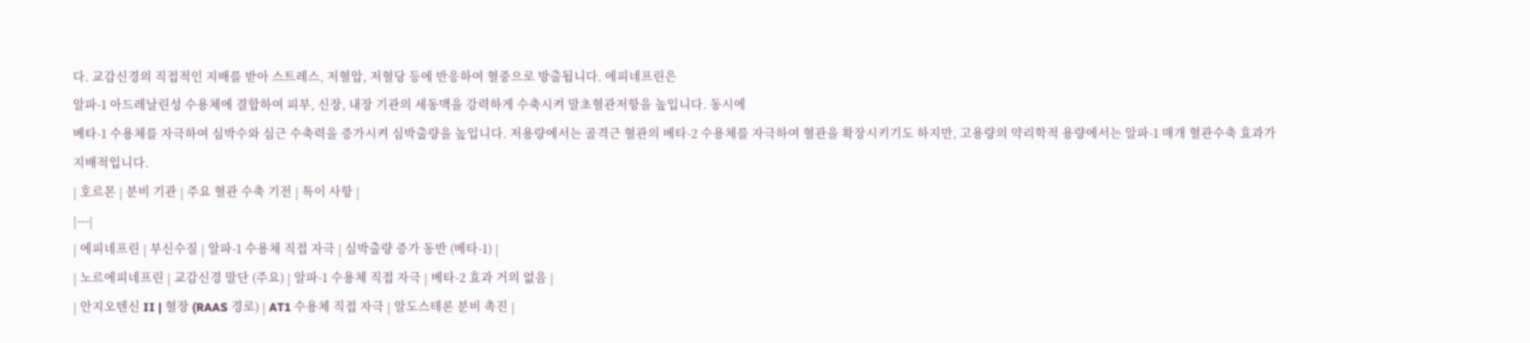다. 교감신경의 직접적인 지배를 받아 스트레스, 저혈압, 저혈당 등에 반응하여 혈중으로 방출됩니다. 에피네프린은
알파-1 아드레날린성 수용체에 결합하여 피부, 신장, 내장 기관의 세동맥을 강력하게 수축시켜 말초혈관저항을 높입니다. 동시에
베타-1 수용체를 자극하여 심박수와 심근 수축력을 증가시켜 심박출량을 높입니다. 저용량에서는 골격근 혈관의 베타-2 수용체를 자극하여 혈관을 확장시키기도 하지만, 고용량의 약리학적 용량에서는 알파-1 매개 혈관수축 효과가 지배적입니다.
| 호르몬 | 분비 기관 | 주요 혈관 수축 기전 | 특이 사항 |
|---|
| 에피네프린 | 부신수질 | 알파-1 수용체 직접 자극 | 심박출량 증가 동반 (베타-1) |
| 노르에피네프린 | 교감신경 말단 (주요) | 알파-1 수용체 직접 자극 | 베타-2 효과 거의 없음 |
| 안지오텐신 II | 혈장 (RAAS 경로) | AT1 수용체 직접 자극 | 알도스테론 분비 촉진 |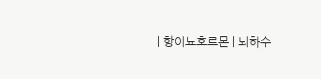| 항이뇨호르몬 | 뇌하수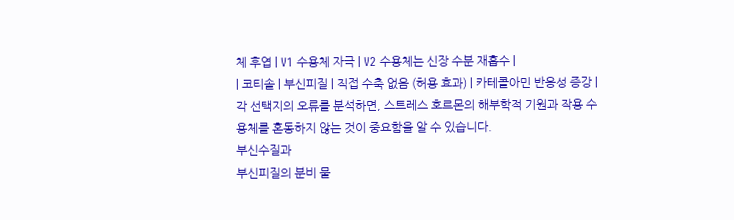체 후엽 | V1 수용체 자극 | V2 수용체는 신장 수분 재흡수 |
| 코티솔 | 부신피질 | 직접 수축 없음 (허용 효과) | 카테콜아민 반응성 증강 |
각 선택지의 오류를 분석하면, 스트레스 호르몬의 해부학적 기원과 작용 수용체를 혼동하지 않는 것이 중요함을 알 수 있습니다.
부신수질과
부신피질의 분비 물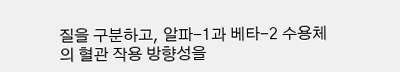질을 구분하고, 알파-1과 베타-2 수용체의 혈관 작용 방향성을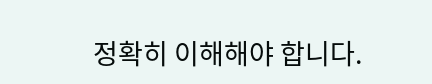정확히 이해해야 합니다.